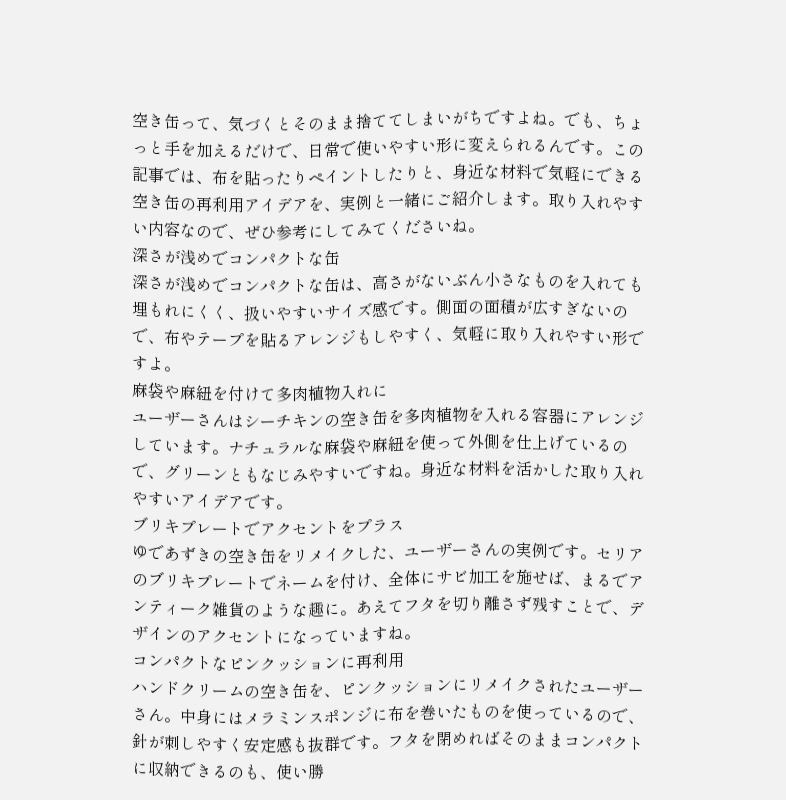空き缶って、気づくとそのまま捨ててしまいがちですよね。でも、ちょっと手を加えるだけで、日常で使いやすい形に変えられるんです。この記事では、布を貼ったりペイントしたりと、身近な材料で気軽にできる空き缶の再利用アイデアを、実例と一緒にご紹介します。取り入れやすい内容なので、ぜひ参考にしてみてくださいね。
深さが浅めでコンパクトな缶
深さが浅めでコンパクトな缶は、高さがないぶん小さなものを入れても埋もれにくく、扱いやすいサイズ感です。側面の面積が広すぎないので、布やテープを貼るアレンジもしやすく、気軽に取り入れやすい形ですよ。
麻袋や麻紐を付けて多肉植物入れに
ユーザーさんはシーチキンの空き缶を多肉植物を入れる容器にアレンジしています。ナチュラルな麻袋や麻紐を使って外側を仕上げているので、グリーンともなじみやすいですね。身近な材料を活かした取り入れやすいアイデアです。
ブリキプレートでアクセントをプラス
ゆであずきの空き缶をリメイクした、ユーザーさんの実例です。セリアのブリキプレートでネームを付け、全体にサビ加工を施せば、まるでアンティーク雑貨のような趣に。あえてフタを切り離さず残すことで、デザインのアクセントになっていますね。
コンパクトなピンクッションに再利用
ハンドクリームの空き缶を、ピンクッションにリメイクされたユーザーさん。中身にはメラミンスポンジに布を巻いたものを使っているので、針が刺しやすく安定感も抜群です。フタを閉めればそのままコンパクトに収納できるのも、使い勝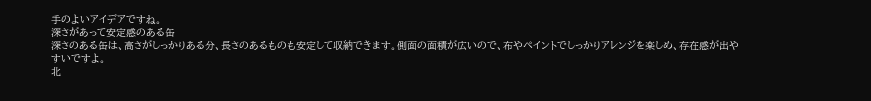手のよいアイデアですね。
深さがあって安定感のある缶
深さのある缶は、高さがしっかりある分、長さのあるものも安定して収納できます。側面の面積が広いので、布やペイントでしっかりアレンジを楽しめ、存在感が出やすいですよ。
北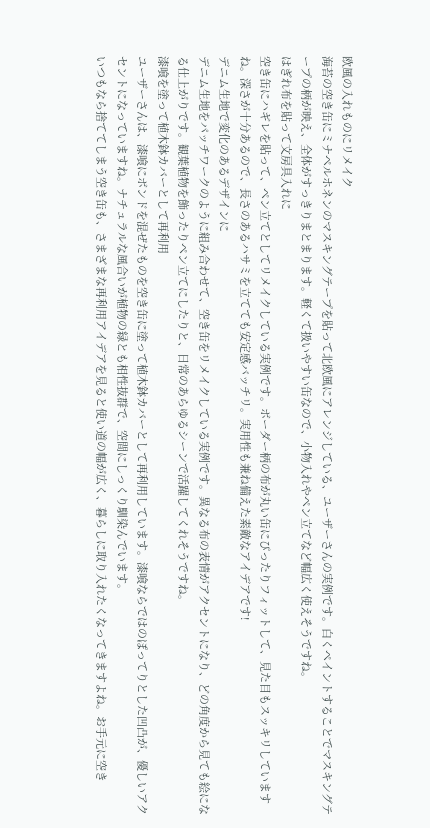欧風の入れものにリメイク
海苔の空き缶にミナペルホネンのマスキングテープを貼って北欧風にアレンジしている、ユーザーさんの実例です。白くペイントすることでマスキングテープの柄が映え、全体がすっきりまとまります。軽くて扱いやすい缶なので、小物入れやペン立てなど幅広く使えそうですね。
はぎれ布を貼って文房具入れに
空き缶にハギレを貼って、ペン立てとしてリメイクしている実例です。ボーダー柄の布が丸い缶にぴったりフィットして、見た目もスッキリしていますね。深さが十分あるので、長さのあるハサミを立てても安定感バッチリ。実用性も兼ね備えた素敵なアイデアです!
デニム生地で変化のあるデザインに
デニム生地をパッチワークのように組み合わせて、空き缶をリメイクしている実例です。異なる布の表情がアクセントになり、どの角度から見ても絵になる仕上がりです。観葉植物を飾ったりペン立てにしたりと、日常のあらゆるシーンで活躍してくれそうですね。
漆喰を塗って植木鉢カバーとして再利用
ユーザーさんは、漆喰にボンドを混ぜたものを空き缶に塗って植木鉢カバーとして再利用しています。漆喰ならではのぽってりとした凹凸が、優しいアクセントになっていますね。ナチュラルな風合いが植物の緑とも相性抜群で、空間にしっくり馴染んでいます。
いつもなら捨ててしまう空き缶も、さまざまな再利用アイデアを見ると使い道の幅が広く、暮らしに取り入れたくなってきますよね。お手元に空き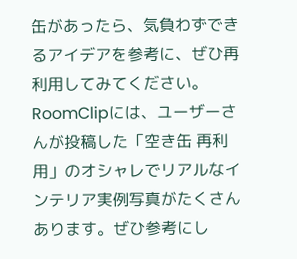缶があったら、気負わずできるアイデアを参考に、ぜひ再利用してみてください。
RoomClipには、ユーザーさんが投稿した「空き缶 再利用」のオシャレでリアルなインテリア実例写真がたくさんあります。ぜひ参考にし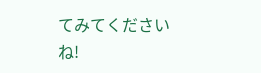てみてくださいね!